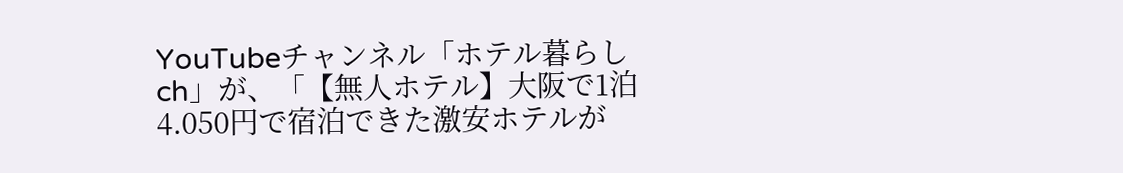YouTubeチャンネル「ホテル暮らしch」が、「【無人ホテル】大阪で1泊4.050円で宿泊できた激安ホテルが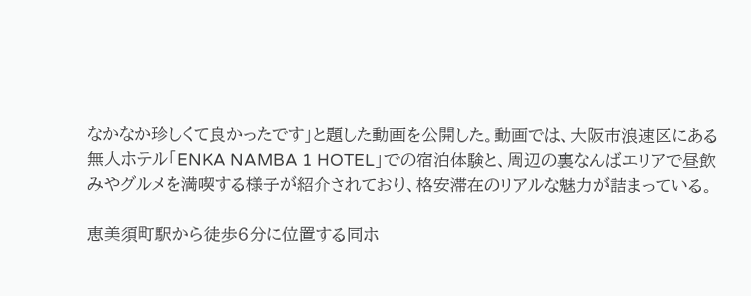なかなか珍しくて良かったです」と題した動画を公開した。動画では、大阪市浪速区にある無人ホテル「ENKA NAMBA 1 HOTEL」での宿泊体験と、周辺の裏なんばエリアで昼飲みやグルメを満喫する様子が紹介されており、格安滞在のリアルな魅力が詰まっている。

恵美須町駅から徒歩6分に位置する同ホ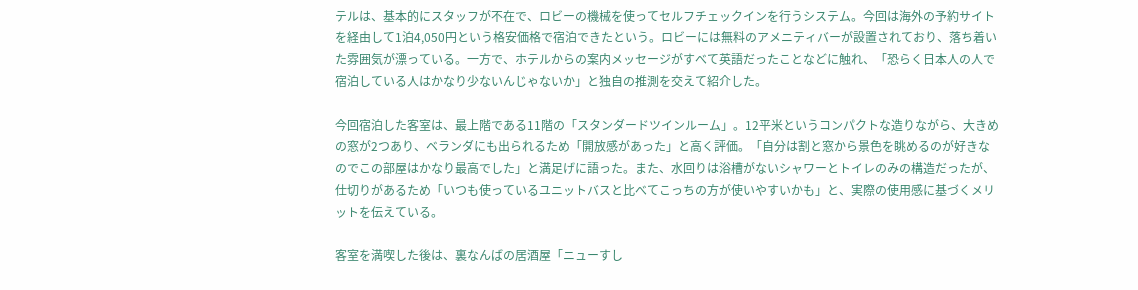テルは、基本的にスタッフが不在で、ロビーの機械を使ってセルフチェックインを行うシステム。今回は海外の予約サイトを経由して1泊4,050円という格安価格で宿泊できたという。ロビーには無料のアメニティバーが設置されており、落ち着いた雰囲気が漂っている。一方で、ホテルからの案内メッセージがすべて英語だったことなどに触れ、「恐らく日本人の人で宿泊している人はかなり少ないんじゃないか」と独自の推測を交えて紹介した。

今回宿泊した客室は、最上階である11階の「スタンダードツインルーム」。12平米というコンパクトな造りながら、大きめの窓が2つあり、ベランダにも出られるため「開放感があった」と高く評価。「自分は割と窓から景色を眺めるのが好きなのでこの部屋はかなり最高でした」と満足げに語った。また、水回りは浴槽がないシャワーとトイレのみの構造だったが、仕切りがあるため「いつも使っているユニットバスと比べてこっちの方が使いやすいかも」と、実際の使用感に基づくメリットを伝えている。

客室を満喫した後は、裏なんばの居酒屋「ニューすし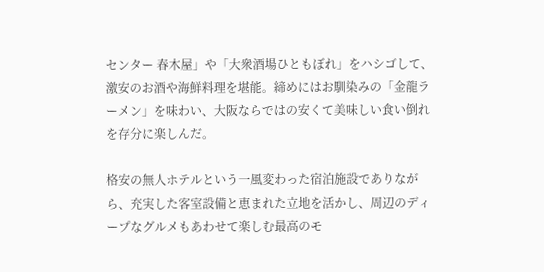センター 春木屋」や「大衆酒場ひともぼれ」をハシゴして、激安のお酒や海鮮料理を堪能。締めにはお馴染みの「金龍ラーメン」を味わい、大阪ならではの安くて美味しい食い倒れを存分に楽しんだ。

格安の無人ホテルという一風変わった宿泊施設でありながら、充実した客室設備と恵まれた立地を活かし、周辺のディープなグルメもあわせて楽しむ最高のモ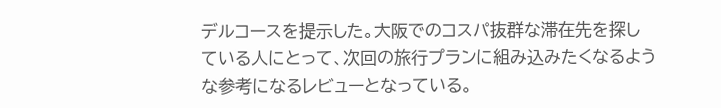デルコースを提示した。大阪でのコスパ抜群な滞在先を探している人にとって、次回の旅行プランに組み込みたくなるような参考になるレビューとなっている。